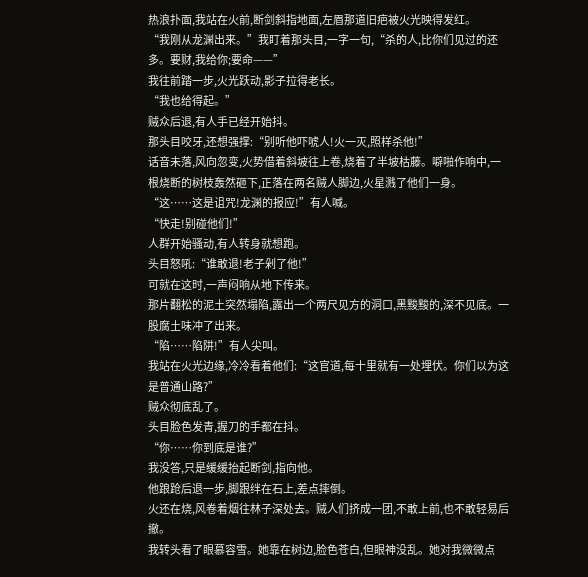热浪扑面,我站在火前,断剑斜指地面,左眉那道旧疤被火光映得发红。
“我刚从龙渊出来。”我盯着那头目,一字一句,“杀的人,比你们见过的还多。要财,我给你;要命——”
我往前踏一步,火光跃动,影子拉得老长。
“我也给得起。”
贼众后退,有人手已经开始抖。
那头目咬牙,还想强撑:“别听他吓唬人!火一灭,照样杀他!”
话音未落,风向忽变,火势借着斜坡往上卷,烧着了半坡枯藤。噼啪作响中,一根烧断的树枝轰然砸下,正落在两名贼人脚边,火星溅了他们一身。
“这……这是诅咒!龙渊的报应!”有人喊。
“快走!别碰他们!”
人群开始骚动,有人转身就想跑。
头目怒吼:“谁敢退!老子剁了他!”
可就在这时,一声闷响从地下传来。
那片翻松的泥土突然塌陷,露出一个两尺见方的洞口,黑黢黢的,深不见底。一股腐土味冲了出来。
“陷……陷阱!”有人尖叫。
我站在火光边缘,冷冷看着他们:“这官道,每十里就有一处埋伏。你们以为这是普通山路?”
贼众彻底乱了。
头目脸色发青,握刀的手都在抖。
“你……你到底是谁?”
我没答,只是缓缓抬起断剑,指向他。
他踉跄后退一步,脚跟绊在石上,差点摔倒。
火还在烧,风卷着烟往林子深处去。贼人们挤成一团,不敢上前,也不敢轻易后撤。
我转头看了眼慕容雪。她靠在树边,脸色苍白,但眼神没乱。她对我微微点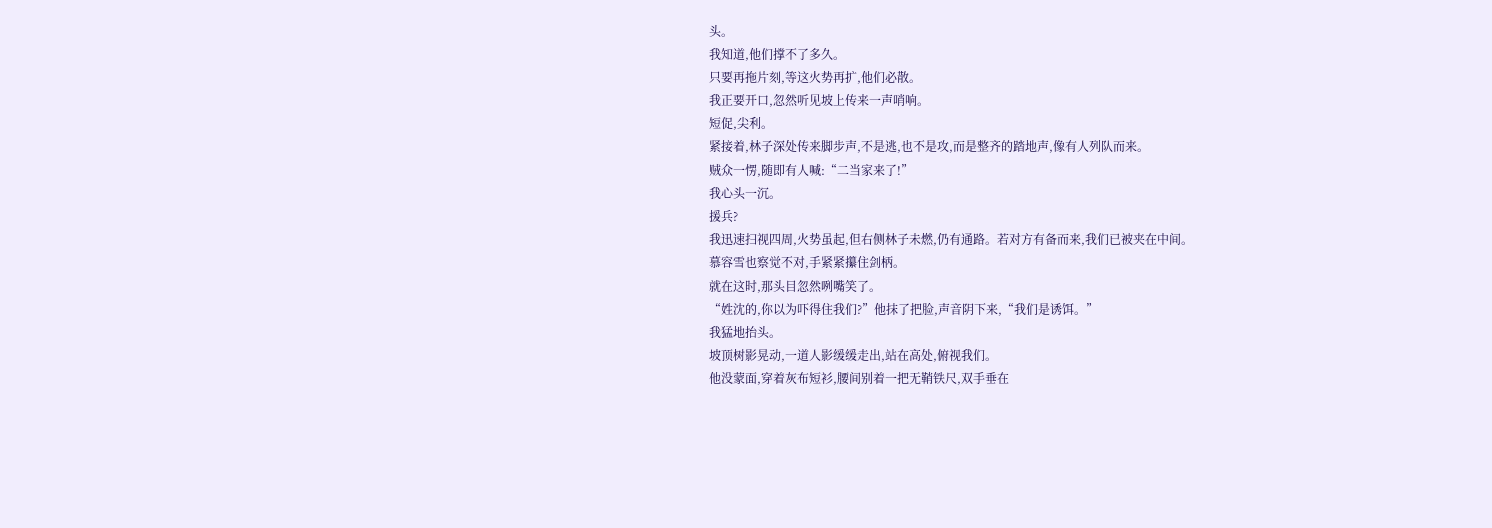头。
我知道,他们撑不了多久。
只要再拖片刻,等这火势再扩,他们必散。
我正要开口,忽然听见坡上传来一声哨响。
短促,尖利。
紧接着,林子深处传来脚步声,不是逃,也不是攻,而是整齐的踏地声,像有人列队而来。
贼众一愣,随即有人喊:“二当家来了!”
我心头一沉。
援兵?
我迅速扫视四周,火势虽起,但右侧林子未燃,仍有通路。若对方有备而来,我们已被夹在中间。
慕容雪也察觉不对,手紧紧攥住剑柄。
就在这时,那头目忽然咧嘴笑了。
“姓沈的,你以为吓得住我们?”他抹了把脸,声音阴下来,“我们是诱饵。”
我猛地抬头。
坡顶树影晃动,一道人影缓缓走出,站在高处,俯视我们。
他没蒙面,穿着灰布短衫,腰间别着一把无鞘铁尺,双手垂在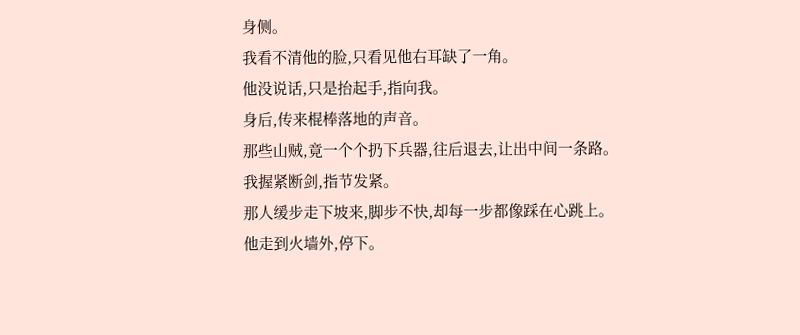身侧。
我看不清他的脸,只看见他右耳缺了一角。
他没说话,只是抬起手,指向我。
身后,传来棍棒落地的声音。
那些山贼,竟一个个扔下兵器,往后退去,让出中间一条路。
我握紧断剑,指节发紧。
那人缓步走下坡来,脚步不快,却每一步都像踩在心跳上。
他走到火墙外,停下。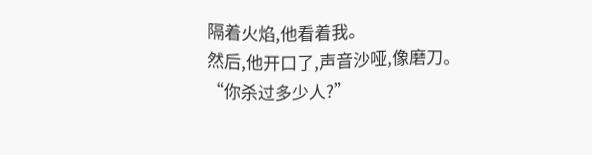隔着火焰,他看着我。
然后,他开口了,声音沙哑,像磨刀。
“你杀过多少人?”